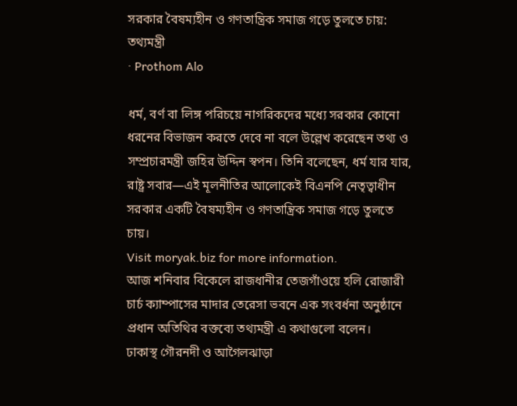সরকার বৈষম্যহীন ও গণতান্ত্রিক সমাজ গড়ে তুলতে চায়: তথ্যমন্ত্রী
· Prothom Alo

ধর্ম, বর্ণ বা লিঙ্গ পরিচয়ে নাগরিকদের মধ্যে সরকার কোনো ধরনের বিভাজন করতে দেবে না বলে উল্লেখ করেছেন তথ্য ও সম্প্রচারমন্ত্রী জহির উদ্দিন স্বপন। তিনি বলেছেন, ধর্ম যার যার, রাষ্ট্র সবার—এই মূলনীতির আলোকেই বিএনপি নেতৃত্বাধীন সরকার একটি বৈষম্যহীন ও গণতান্ত্রিক সমাজ গড়ে তুলতে চায়।
Visit moryak.biz for more information.
আজ শনিবার বিকেলে রাজধানীর তেজগাঁওয়ে হলি রোজারী চার্চ ক্যাম্পাসের মাদার তেরেসা ভবনে এক সংবর্ধনা অনুষ্ঠানে প্রধান অতিথির বক্তব্যে তথ্যমন্ত্রী এ কথাগুলো বলেন।
ঢাকাস্থ গৌরনদী ও আগৈলঝাড়া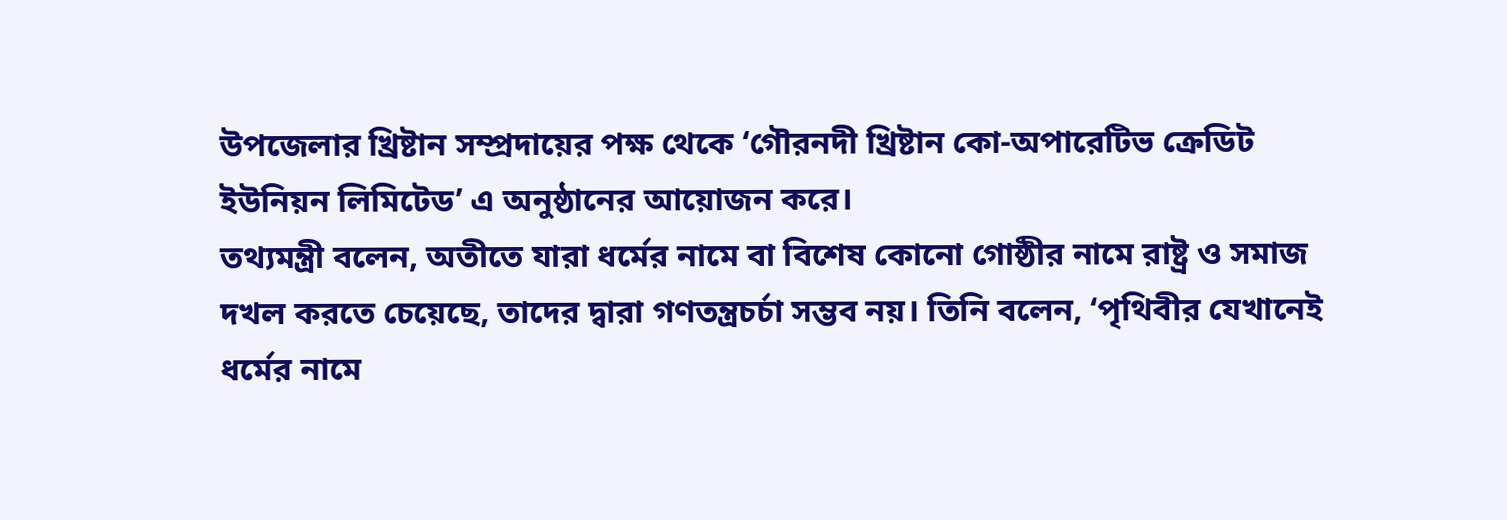উপজেলার খ্রিষ্টান সম্প্রদায়ের পক্ষ থেকে ‘গৌরনদী খ্রিষ্টান কো-অপারেটিভ ক্রেডিট ইউনিয়ন লিমিটেড’ এ অনুষ্ঠানের আয়োজন করে।
তথ্যমন্ত্রী বলেন, অতীতে যারা ধর্মের নামে বা বিশেষ কোনো গোষ্ঠীর নামে রাষ্ট্র ও সমাজ দখল করতে চেয়েছে, তাদের দ্বারা গণতন্ত্রচর্চা সম্ভব নয়। তিনি বলেন, ‘পৃথিবীর যেখানেই ধর্মের নামে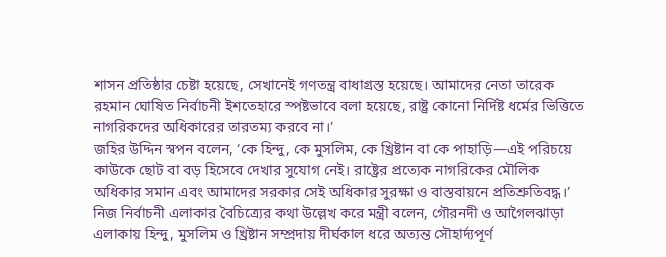শাসন প্রতিষ্ঠার চেষ্টা হয়েছে, সেখানেই গণতন্ত্র বাধাগ্রস্ত হয়েছে। আমাদের নেতা তারেক রহমান ঘোষিত নির্বাচনী ইশতেহারে স্পষ্টভাবে বলা হয়েছে, রাষ্ট্র কোনো নির্দিষ্ট ধর্মের ভিত্তিতে নাগরিকদের অধিকারের তারতম্য করবে না।’
জহির উদ্দিন স্বপন বলেন, ‘কে হিন্দু, কে মুসলিম, কে খ্রিষ্টান বা কে পাহাড়ি—এই পরিচয়ে কাউকে ছোট বা বড় হিসেবে দেখার সুযোগ নেই। রাষ্ট্রের প্রত্যেক নাগরিকের মৌলিক অধিকার সমান এবং আমাদের সরকার সেই অধিকার সুরক্ষা ও বাস্তবায়নে প্রতিশ্রুতিবদ্ধ।’
নিজ নির্বাচনী এলাকার বৈচিত্র্যের কথা উল্লেখ করে মন্ত্রী বলেন, গৌরনদী ও আগৈলঝাড়া এলাকায় হিন্দু, মুসলিম ও খ্রিষ্টান সম্প্রদায় দীর্ঘকাল ধরে অত্যন্ত সৌহার্দ্যপূর্ণ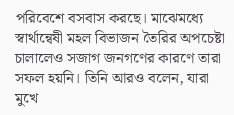পরিবেশে বসবাস করছে। মাঝেমধ্যে স্বার্থান্বেষী মহল বিভাজন তৈরির অপচেষ্টা চালালেও সজাগ জনগণের কারণে তারা সফল হয়নি। তিনি আরও বলেন, যারা মুখে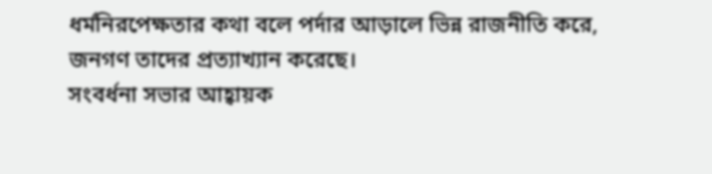ধর্মনিরপেক্ষতার কথা বলে পর্দার আড়ালে ভিন্ন রাজনীতি করে, জনগণ তাদের প্রত্যাখ্যান করেছে।
সংবর্ধনা সভার আহ্বায়ক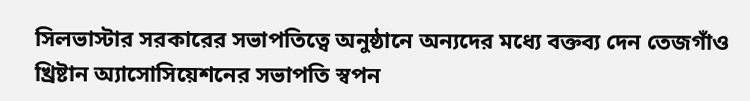সিলভাস্টার সরকারের সভাপতিত্বে অনুষ্ঠানে অন্যদের মধ্যে বক্তব্য দেন তেজগাঁও খ্রিষ্টান অ্যাসোসিয়েশনের সভাপতি স্বপন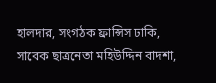হালদার, সংগঠক ফ্রান্সিস ঢাকি, সাবেক ছাত্রনেতা মহিউদ্দিন বাদশা,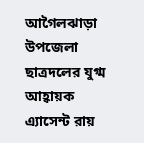আগৈলঝাড়া উপজেলা ছাত্রদলের যুগ্ম আহ্বায়ক এ্যাসেন্ট রায়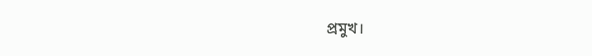প্রমুখ।